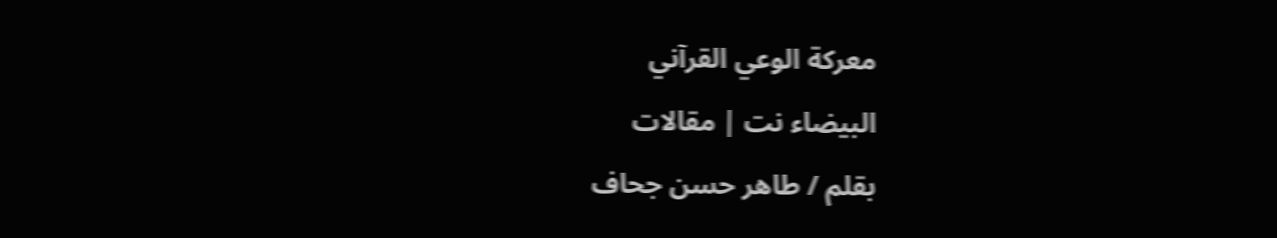معركة الوعي القرآني
البيضاء نت | مقالات
بقلم / طاهر حسن جحاف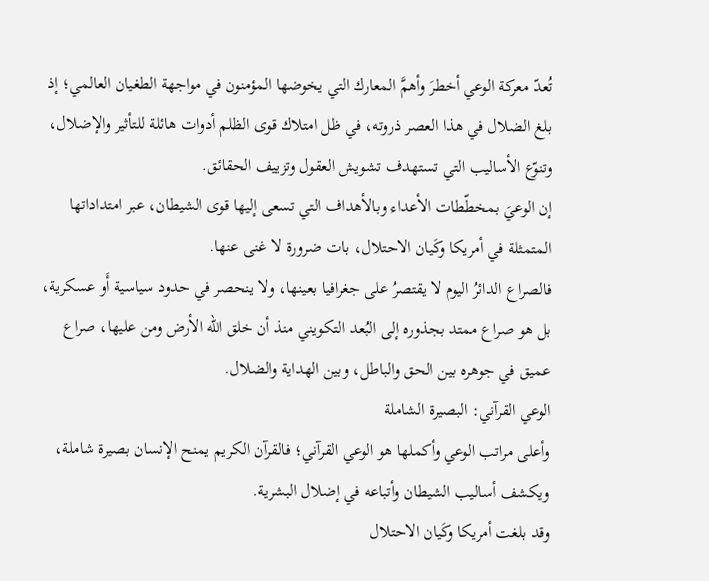تُعدّ معركة الوعي أخطرَ وأهمَّ المعارك التي يخوضها المؤمنون في مواجهة الطغيان العالمي؛ إذ بلغ الضلال في هذا العصر ذروته، في ظل امتلاك قوى الظلم أدوات هائلة للتأثير والإضلال، وتنوّع الأساليب التي تستهدف تشويش العقول وتزييف الحقائق.
إن الوعيَ بمخطّطات الأعداء وبالأهداف التي تسعى إليها قوى الشيطان، عبر امتداداتها المتمثلة في أمريكا وكَيان الاحتلال، بات ضرورة لا غنى عنها.
فالصراع الدائرُ اليوم لا يقتصرُ على جغرافيا بعينها، ولا ينحصر في حدود سياسية أَو عسكرية، بل هو صراع ممتد بجذوره إلى البُعد التكويني منذ أن خلق الله الأرض ومن عليها، صراع عميق في جوهره بين الحق والباطل، وبين الهداية والضلال.
الوعي القرآني: البصيرة الشاملة
وأعلى مراتب الوعي وأكملها هو الوعي القرآني؛ فالقرآن الكريم يمنح الإنسان بصيرة شاملة، ويكشف أساليب الشيطان وأتباعه في إضلال البشرية.
وقد بلغت أمريكا وكَيان الاحتلال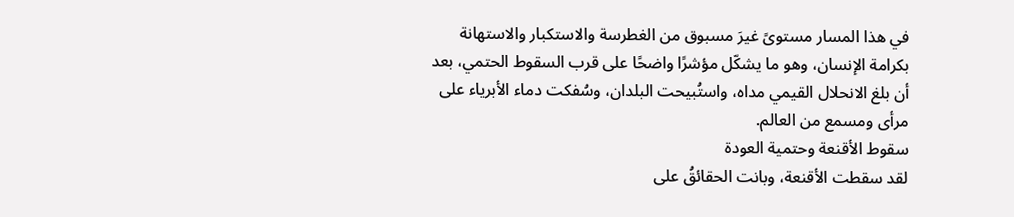في هذا المسار مستوىً غيرَ مسبوق من الغطرسة والاستكبار والاستهانة بكرامة الإنسان، وهو ما يشكّل مؤشرًا واضحًا على قرب السقوط الحتمي، بعد أن بلغ الانحلال القيمي مداه، واستُبيحت البلدان، وسُفكت دماء الأبرياء على مرأى ومسمع من العالم.
سقوط الأقنعة وحتمية العودة
لقد سقطت الأقنعة، وبانت الحقائقُ على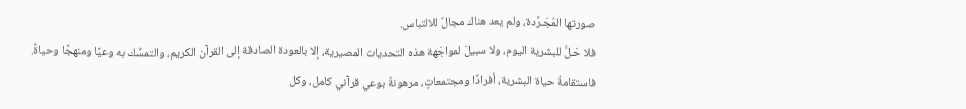صورتها المُجَـرَّدة، ولم يعد هناك مجالٌ للالتباس.
فلا حَـلَّ للبشرية اليوم، ولا سبيلَ لمواجَهة هذه التحديات المصيرية، إلا بالعودة الصادقة إلى القرآن الكريم، والتمسُّك به وعيًا ومنهجًا وحياةً.
فاستقامةُ حياة البشرية، أفرادًا ومجتمعاتٍ، مرهونةٌ بوعي قرآني كامل، وكل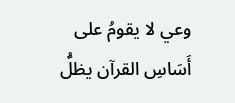وعي لا يقومُ على أَسَاسِ القرآن يظلُّ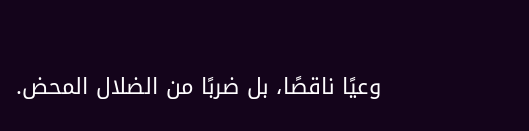وعيًا ناقصًا، بل ضربًا من الضلال المحض.